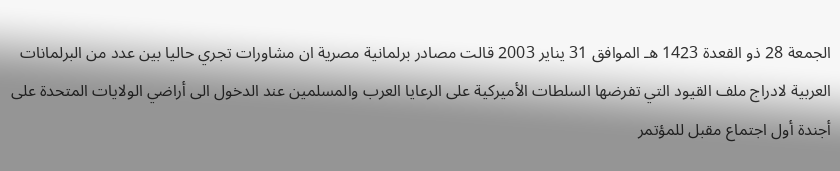الجمعة 28 ذو القعدة 1423 هـ الموافق 31 يناير 2003 قالت مصادر برلمانية مصرية ان مشاورات تجري حاليا بين عدد من البرلمانات العربية لادراج ملف القيود التي تفرضها السلطات الأميركية على الرعايا العرب والمسلمين عند الدخول الى أراضي الولايات المتحدة على أجندة أول اجتماع مقبل للمؤتمر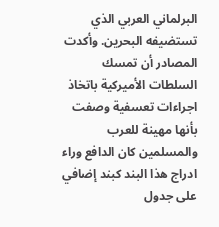البرلماني العربي الذي تستضيفه البحرين. وأكدت المصادر أن تمسك السلطات الأميركية باتخاذ اجراءات تعسفية وصفت بأنها مهينة للعرب والمسلمين كان الدافع وراء ادراج هذا البند كبند إضافي على جدول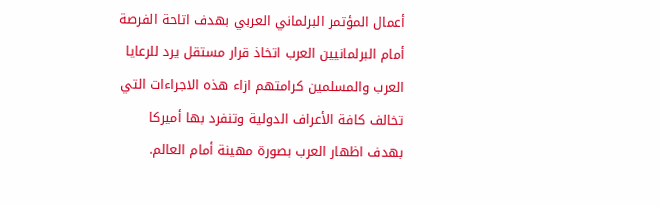أعمال المؤتمر البرلماني العربي بهدف اتاحة الفرصة أمام البرلمانيين العرب اتخاذ قرار مستقل يرد للرعايا العرب والمسلمين كرامتهم ازاء هذه الاجراءات التي تخالف كافة الأعراف الدولية وتنفرد بها أميركا بهدف اظهار العرب بصورة مهينة أمام العالم.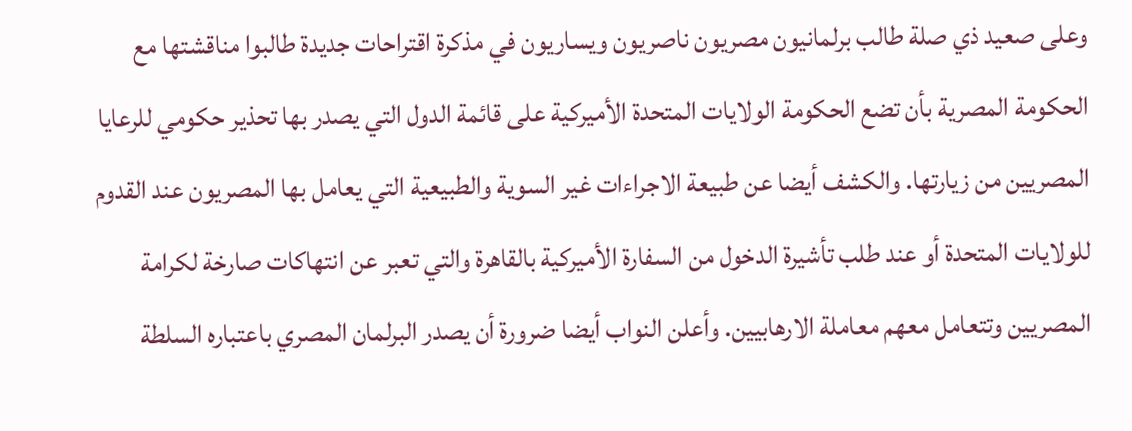وعلى صعيد ذي صلة طالب برلمانيون مصريون ناصريون ويساريون في مذكرة اقتراحات جديدة طالبوا مناقشتها مع الحكومة المصرية بأن تضع الحكومة الولايات المتحدة الأميركية على قائمة الدول التي يصدر بها تحذير حكومي للرعايا المصريين من زيارتها. والكشف أيضا عن طبيعة الاجراءات غير السوية والطبيعية التي يعامل بها المصريون عند القدوم للولايات المتحدة أو عند طلب تأشيرة الدخول من السفارة الأميركية بالقاهرة والتي تعبر عن انتهاكات صارخة لكرامة المصريين وتتعامل معهم معاملة الارهابيين. وأعلن النواب أيضا ضرورة أن يصدر البرلمان المصري باعتباره السلطة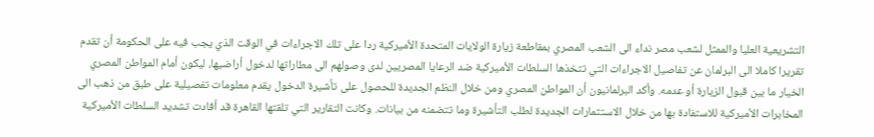التشريعية العليا والممثل لشعب مصر نداء الى الشعب المصري بمقاطعة زيارة الولايات المتحدة الأميركية ردا على تلك الاجراءات في الوقت الذي يجب فيه على الحكومة أن تقدم تقريرا كاملا الى البرلمان عن تفاصيل الاجراءات التي تتخذها السلطات الأميركية ضد الرعايا المصريين لدى وصولهم الى مطاراتها لدخول أراضيها، ليكون أمام المواطن المصري الخيار ما بين قبول الزيارة أو عدمه. وأكد البرلمانيون أن المواطن المصري ومن خلال النظم الجديدة للحصول على تأشيرة الدخول يقدم معلومات تفصيلية على طبق من ذهب الى المخابرات الأميركية للاستفادة بها من خلال الاستثمارات الجديدة لطلب التأشيرة وما تتضمنه من بيانات. وكانت التقارير التي تلقتها القاهرة قد أفادت تشديد السلطات الأميركية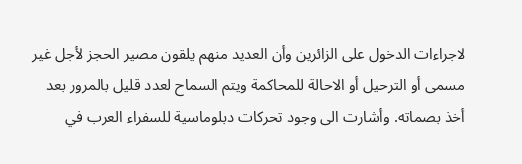لاجراءات الدخول على الزائرين وأن العديد منهم يلقون مصير الحجز لأجل غير مسمى أو الترحيل أو الاحالة للمحاكمة ويتم السماح لعدد قليل بالمرور بعد أخذ بصماته. وأشارت الى وجود تحركات دبلوماسية للسفراء العرب في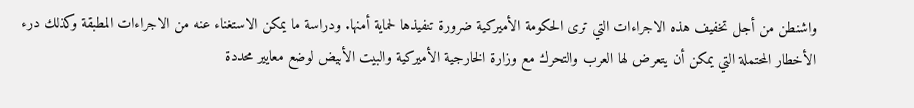واشنطن من أجل تخفيف هذه الاجراءات التي ترى الحكومة الأميركية ضرورة تنفيذها لحماية أمنها. ودراسة ما يمكن الاستغناء عنه من الاجراءات المطبقة وكذلك درء الأخطار المحتملة التي يمكن أن يتعرض لها العرب والتحرك مع وزارة الخارجية الأميركية والبيت الأبيض لوضع معايير محددة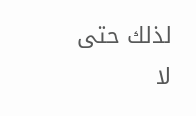لذلك حتى لا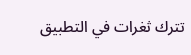تترك ثغرات في التطبيق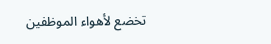تخضع لأهواء الموظفين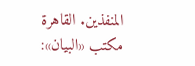المنفذين. القاهرة مكتب «البيان»: